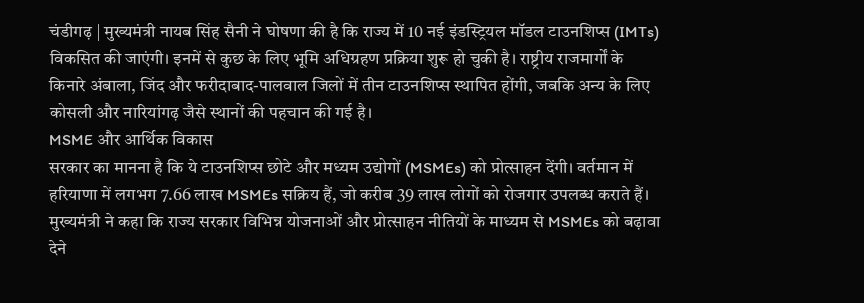चंडीगढ़ | मुख्यमंत्री नायब सिंह सैनी ने घोषणा की है कि राज्य में 10 नई इंडस्ट्रियल मॉडल टाउनशिप्स (IMTs) विकसित की जाएंगी। इनमें से कुछ के लिए भूमि अधिग्रहण प्रक्रिया शुरू हो चुकी है। राष्ट्रीय राजमार्गों के किनारे अंबाला, जिंद और फरीदाबाद-पालवाल जिलों में तीन टाउनशिप्स स्थापित होंगी, जबकि अन्य के लिए कोसली और नारियांगढ़ जैसे स्थानों की पहचान की गई है।
MSME और आर्थिक विकास
सरकार का मानना है कि ये टाउनशिप्स छोटे और मध्यम उद्योगों (MSMEs) को प्रोत्साहन देंगी। वर्तमान में हरियाणा में लगभग 7.66 लाख MSMEs सक्रिय हैं, जो करीब 39 लाख लोगों को रोजगार उपलब्ध कराते हैं। मुख्यमंत्री ने कहा कि राज्य सरकार विभिन्न योजनाओं और प्रोत्साहन नीतियों के माध्यम से MSMEs को बढ़ावा देने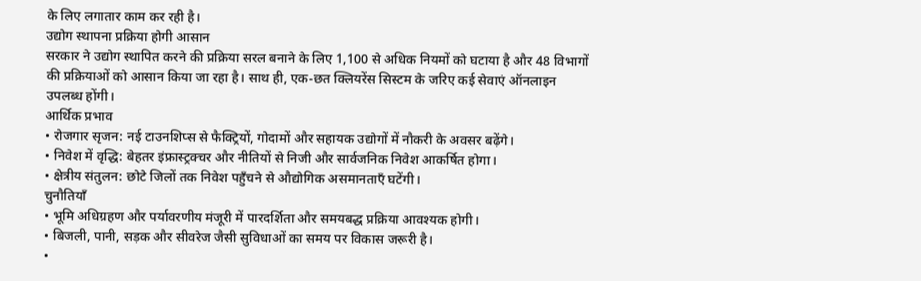के लिए लगातार काम कर रही है।
उद्योग स्थापना प्रक्रिया होगी आसान
सरकार ने उद्योग स्थापित करने की प्रक्रिया सरल बनाने के लिए 1,100 से अधिक नियमों को घटाया है और 48 विभागों की प्रक्रियाओं को आसान किया जा रहा है। साथ ही, एक-छत क्लियरेंस सिस्टम के जरिए कई सेवाएं ऑनलाइन उपलब्ध होंगी।
आर्थिक प्रभाव
• रोजगार सृजन: नई टाउनशिप्स से फैक्ट्रियों, गोदामों और सहायक उद्योगों में नौकरी के अवसर बढ़ेंगे।
• निवेश में वृद्धि: बेहतर इंफ्रास्ट्रक्चर और नीतियों से निजी और सार्वजनिक निवेश आकर्षित होगा।
• क्षेत्रीय संतुलन: छोटे जिलों तक निवेश पहुँचने से औद्योगिक असमानताएँ घटेंगी।
चुनौतियाँ
• भूमि अधिग्रहण और पर्यावरणीय मंजूरी में पारदर्शिता और समयबद्ध प्रक्रिया आवश्यक होगी।
• बिजली, पानी, सड़क और सीवरेज जैसी सुविधाओं का समय पर विकास जरूरी है।
•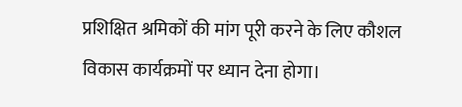प्रशिक्षित श्रमिकों की मांग पूरी करने के लिए कौशल विकास कार्यक्रमों पर ध्यान देना होगा।